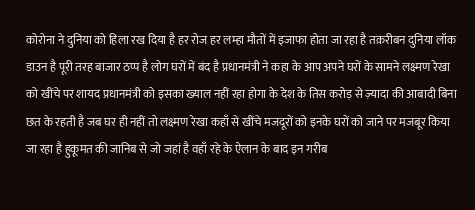कोरोना ने दुनिया को हिला रख दिया है हर रोज हर लम्हा मौतों में इजाफा होता जा रहा है तक़रीबन दुनिया लॉक डाउन है पूरी तरह बाजार ठप्प है लोग घरों में बंद है प्रधानमंत्री ने कहा के आप अपने घरों के सामने लक्ष्मण रेखा को खींचे पर शायद प्रधानमंत्री को इसका ख्याल नहीं रहा होगा के देश के तिस करोड़ से ज़्यादा की आबादी बिना छत के रहती है जब घर ही नहीं तो लक्ष्मण रेखा कहाँ से खींचे मजदूरों को इनके घरों को जाने पर मजबूर किया जा रहा है हुकूमत की जानिब से जो जहां है वहाँ रहे के ऐलान के बाद इन गरीब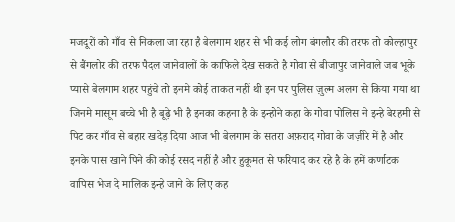मजदूरों को गाँव से निकला जा रहा है बेलगाम शहर से भी कई लोग बंगलौर की तरफ तो कोल्हापुर से बैंगलोर की तरफ पैदल जानेवालों के काफिले देख सकते है गोवा से बीजापुर जानेवाले जब भूके प्यासे बेलगाम शहर पहुंचे तो इनमे कोई ताकत नहीं थी इन पर पुलिस ज़ुल्म अलग से किया गया था जिनमे मासूम बच्चे भी है बूढ़े भी है इनका कहना है के इन्होने कहा के गोवा पोलिस ने इन्हे बेरहमी से पिट कर गाँव से बहार खदेड़ दिया आज भी बेलगाम के सतरा अफ़राद गोवा के जज़ीरे में है और इनके पास खाने पिने की कोई रसद नहीं है और हुकूमत से फरियाद कर रहे है के हमें कर्णाटक वापिस भेज दे मालिक इन्हे जाने के लिए कह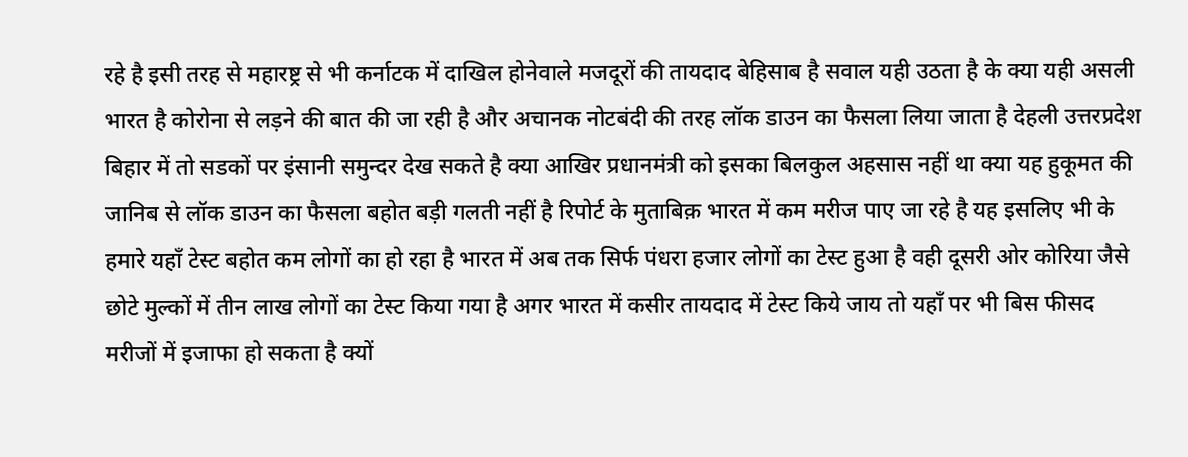रहे है इसी तरह से महारष्ट्र से भी कर्नाटक में दाखिल होनेवाले मजदूरों की तायदाद बेहिसाब है सवाल यही उठता है के क्या यही असली भारत है कोरोना से लड़ने की बात की जा रही है और अचानक नोटबंदी की तरह लॉक डाउन का फैसला लिया जाता है देहली उत्तरप्रदेश बिहार में तो सडकों पर इंसानी समुन्दर देख सकते है क्या आखिर प्रधानमंत्री को इसका बिलकुल अहसास नहीं था क्या यह हुकूमत की जानिब से लॉक डाउन का फैसला बहोत बड़ी गलती नहीं है रिपोर्ट के मुताबिक़ भारत में कम मरीज पाए जा रहे है यह इसलिए भी के हमारे यहाँ टेस्ट बहोत कम लोगों का हो रहा है भारत में अब तक सिर्फ पंधरा हजार लोगों का टेस्ट हुआ है वही दूसरी ओर कोरिया जैसे छोटे मुल्कों में तीन लाख लोगों का टेस्ट किया गया है अगर भारत में कसीर तायदाद में टेस्ट किये जाय तो यहाँ पर भी बिस फीसद मरीजों में इजाफा हो सकता है क्यों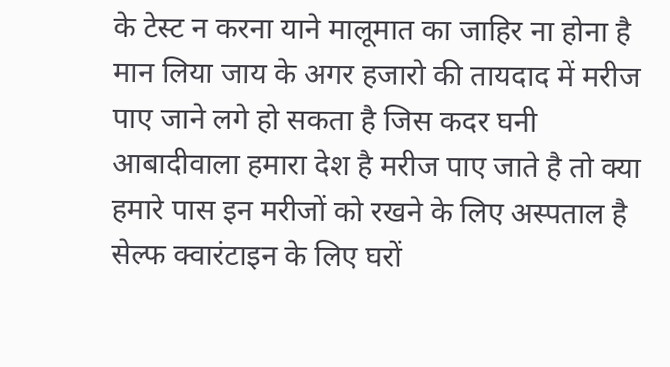के टेस्ट न करना याने मालूमात का जाहिर ना होना है मान लिया जाय के अगर हजारो की तायदाद में मरीज पाए जाने लगे हो सकता है जिस कदर घनी आबादीवाला हमारा देश है मरीज पाए जाते है तो क्या हमारे पास इन मरीजों को रखने के लिए अस्पताल है सेल्फ क्वारंटाइन के लिए घरों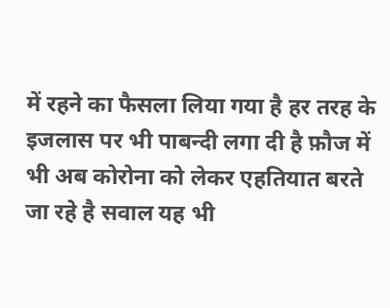में रहने का फैसला लिया गया है हर तरह के इजलास पर भी पाबन्दी लगा दी है फ़ौज में भी अब कोरोना को लेकर एहतियात बरते जा रहे है सवाल यह भी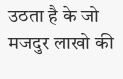उठता है के जो मजदुर लाखो की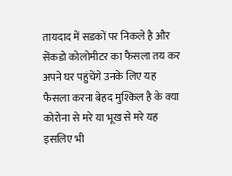तायदाद में सडकों पर निकले है और सेंकडो कोलोमीटर का फैसला तय कर अपने घर पहुंचेंगे उनके लिए यह फैसला करना बेहद मुश्किल है के क्या कोरोना से मरे या भूख से मरे यह इसलिए भी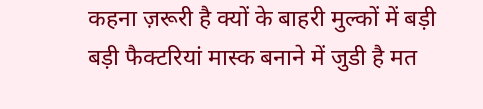कहना ज़रूरी है क्यों के बाहरी मुल्कों में बड़ी बड़ी फैक्टरियां मास्क बनाने में जुडी है मत